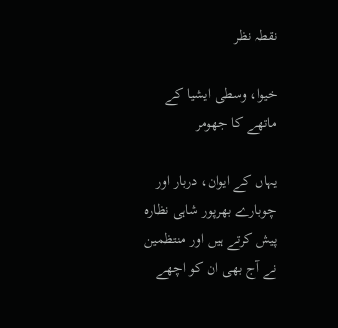نقطہ نظر

خیوا، وسطی ایشیا کے ماتھے کا جھومر

یہاں کے ایوان، دربار اور چوبارے بھرپور شاہی نظارہ پیش کرتے ہیں اور منتظمین نے آج بھی ان کو اچھے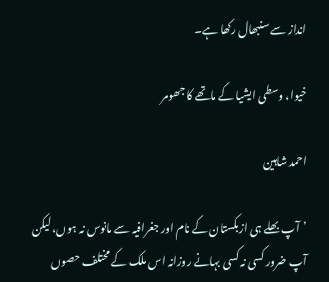انداز سے سنبھال رکھا ہے۔

خیوا، وسطی ایشیا کے ماتھے کا جھومر

احمد شاہین

’آپ بھلے ہی ازبکستان کے نام اور جغرافیہ سے مانوس نہ ہوں، لیکن آپ ضرور کسی نہ کسی بہانے روزانہ اس ملک کے مختلف حصوں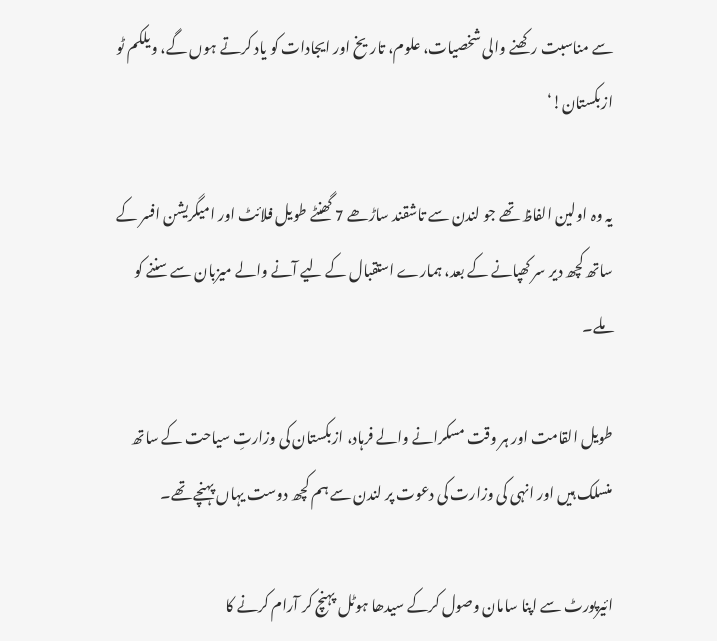سے مناسبت رکھنے والی شخصیات، علوم، تاریخ اور ایجادات کو یاد کرتے ہوں گے، ویلکم ٹو ازبکستان!‘

یہ وہ اولین الفاظ تھے جو لندن سے تاشقند ساڑھے 7 گھنٹے طویل فلائٹ اور امیگریشن افسر کے ساتھ کچھ دیر سر کھپانے کے بعد، ہمارے استقبال کے لیے آنے والے میزبان سے سننے کو ملے۔

طویل القامت اور ہر وقت مسکرانے والے فرہاد، ازبکستان کی وزارتِ سیاحت کے ساتھ منسلک ہیں اور انہی کی وزارت کی دعوت پر لندن سے ہم کچھ دوست یہاں پہنچے تھے۔

ائیرپورٹ سے اپنا سامان وصول کرکے سیدھا ہوٹل پہنچ کر آرام کرنے کا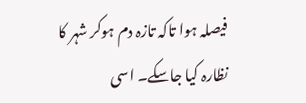فیصلہ ہوا تاکہ تازہ دم ہوکر شہر کا نظارہ کیا جاسکے۔ اسی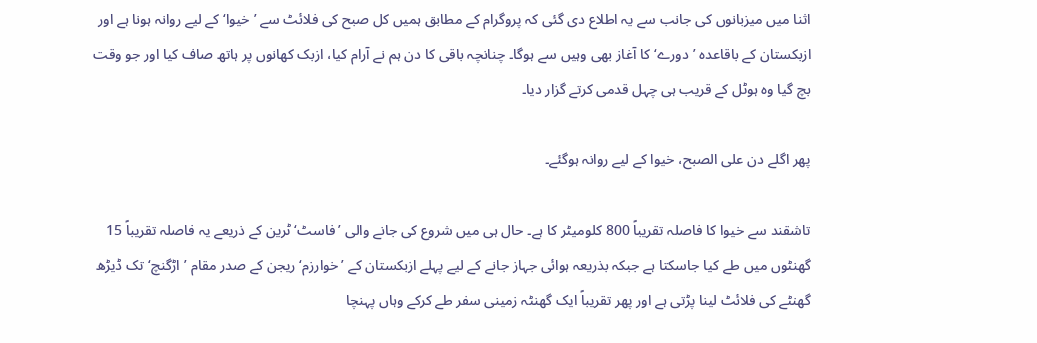اثنا میں میزبانوں کی جانب سے یہ اطلاع دی گئی کہ پروگرام کے مطابق ہمیں کل صبح کی فلائٹ سے ’خیوا‘ کے لیے روانہ ہونا ہے اور ازبکستان کے باقاعدہ ’دورے‘ کا آغاز بھی وہیں سے ہوگا۔ چنانچہ باقی کا دن ہم نے آرام کیا، ازبک کھانوں پر ہاتھ صاف کیا اور جو وقت بچ گیا وہ ہوٹل کے قریب ہی چہل قدمی کرتے گزار دیا۔

پھر اگلے دن علی الصبح، خیوا کے لیے روانہ ہوگئے۔

تاشقند سے خیوا کا فاصلہ تقریباً 800 کلومیٹر کا ہے۔ حال ہی میں شروع کی جانے والی ’فاسٹ‘ ٹرین کے ذریعے یہ فاصلہ تقریباً 15 گھنٹوں میں طے کیا جاسکتا ہے جبکہ بذریعہ ہوائی جہاز جانے کے لیے پہلے ازبکستان کے ’خوارزم‘ ریجن کے صدر مقام ’اڑگنچ‘ تک ڈیڑھ گھنٹے کی فلائٹ لینا پڑتی ہے اور پھر تقریباً ایک گھنٹہ زمینی سفر طے کرکے وہاں پہنچا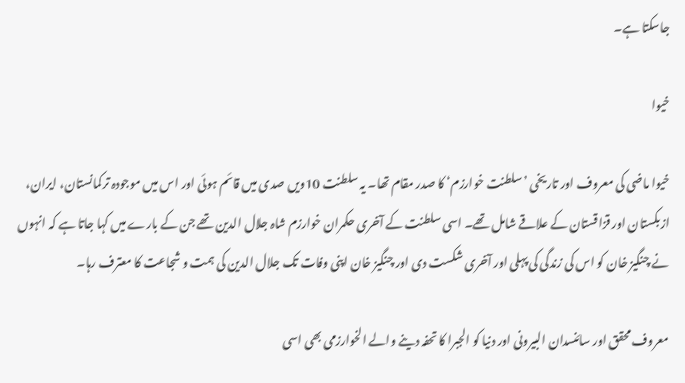جاسکتا ہے۔

خیوا

خیوا ماضی کی معروف اور تاریخی ’سلطنت خوارزم‘ کا صدر مقام تھا۔ یہ سلطنت 10ویں صدی میں قائم ہوئی اور اس میں موجودہ ترکمانستان، ایران، ازبکستان اور قزاقستان کے علاقے شامل تھے۔ اسی سلطنت کے آخری حکمران خوارزم شاہ جلال الدین تھے جن کے بارے میں کہا جاتا ہے کہ انہوں نے چنگیز خان کو اس کی زندگی کی پہلی اور آخری شکست دی اور چنگیز خان اپنی وفات تک جلال الدین کی ہمت و شجاعت کا معترف رہا۔

معروف محقق اور سائنسدان البیرونی اور دنیا کو الجبرا کا تحفہ دینے والے الخوارزمی بھی اسی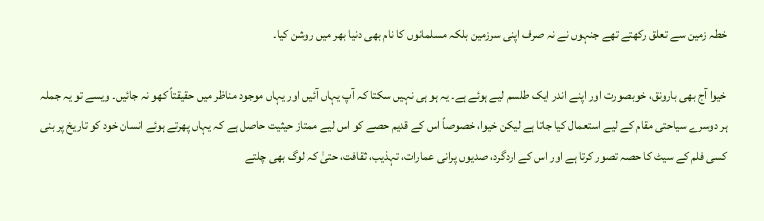خطہ زمین سے تعلق رکھتے تھے جنہوں نے نہ صرف اپنی سرزمین بلکہ مسلمانوں کا نام بھی دنیا بھر میں روشن کیا۔

خیوا آج بھی بارونق، خوبصورت اور اپنے اندر ایک طلسم لیے ہوئے ہے۔ یہ ہو ہی نہیں سکتا کہ آپ یہاں آئیں اور یہاں موجود مناظر میں حقیقتاً کھو نہ جائیں۔ ویسے تو یہ جملہ ہر دوسرے سیاحتی مقام کے لیے استعمال کیا جاتا ہے لیکن خیوا، خصوصاً اس کے قدیم حصے کو اس لیے ممتاز حیثیت حاصل ہے کہ یہاں پھرتے ہوئے انسان خود کو تاریخ پر بنی کسی فلم کے سیٹ کا حصہ تصور کرتا ہے اور اس کے اردگرد، صدیوں پرانی عمارات، تہذیب، ثقافت، حتیٰ کہ لوگ بھی چلتے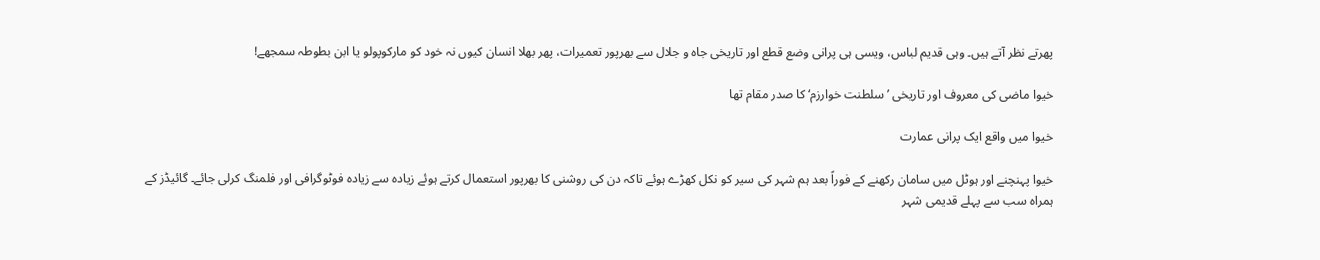پھرتے نظر آتے ہیں۔ وہی قدیم لباس، ویسی ہی پرانی وضع قطع اور تاریخی جاہ و جلال سے بھرپور تعمیرات، پھر بھلا انسان کیوں نہ خود کو مارکوپولو یا ابن بطوطہ سمجھے!

خیوا ماضی کی معروف اور تاریخی ’سلطنت خوارزم‘ کا صدر مقام تھا

خیوا میں واقع ایک پرانی عمارت

خیوا پہنچنے اور ہوٹل میں سامان رکھنے کے فوراً بعد ہم شہر کی سیر کو نکل کھڑے ہوئے تاکہ دن کی روشنی کا بھرپور استعمال کرتے ہوئے زیادہ سے زیادہ فوٹوگرافی اور فلمنگ کرلی جائے۔ گائیڈز کے ہمراہ سب سے پہلے قدیمی شہر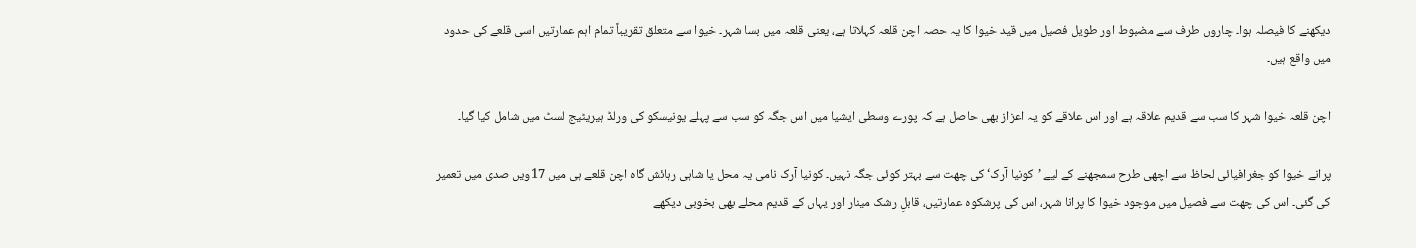دیکھنے کا فیصلہ ہوا۔ چاروں طرف سے مضبوط اور طویل فصیل میں قید خیوا کا یہ حصہ اچن قلعہ کہلاتا ہے، یعنی قلعہ میں بسا شہر۔ خیوا سے متعلق تقریباً تمام اہم عمارتیں اسی قلعے کی حدود میں واقع ہیں۔

اچن قلعہ خیوا شہر کا سب سے قدیم علاقہ ہے اور اس علاقے کو یہ اعزاز بھی حاصل ہے کہ پورے وسطی ایشیا میں اس جگہ کو سب سے پہلے یونیسکو کی ورلڈ ہیریٹیج لسٹ میں شامل کیا گیا۔

پرانے خیوا کو جغرافیائی لحاظ سے اچھی طرح سمجھنے کے لیے ’کونیا آرک‘ کی چھت سے بہتر کوئی جگہ نہیں۔ کونیا آرک نامی یہ محل یا شاہی رہائش گاہ اچن قلعے ہی میں 17ویں صدی میں تعمیر کی گئی۔ اس کی چھت سے فصیل میں موجود خیوا کا پرانا شہر، اس کی پرشکوہ عمارتیں، قابلِ رشک مینار اور یہاں کے قدیم محلے بھی بخوبی دیکھے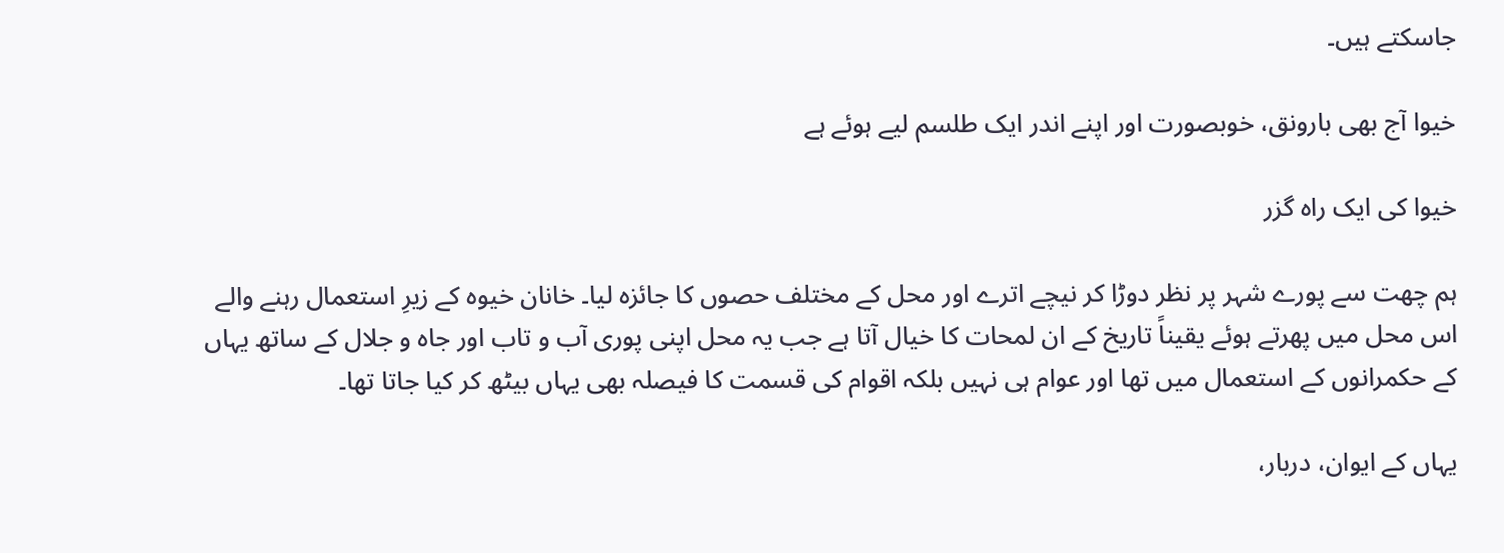جاسکتے ہیں۔

خیوا آج بھی بارونق، خوبصورت اور اپنے اندر ایک طلسم لیے ہوئے ہے

خیوا کی ایک راہ گزر

ہم چھت سے پورے شہر پر نظر دوڑا کر نیچے اترے اور محل کے مختلف حصوں کا جائزہ لیا۔ خانان خیوہ کے زیرِ استعمال رہنے والے اس محل میں پھرتے ہوئے یقیناً تاریخ کے ان لمحات کا خیال آتا ہے جب یہ محل اپنی پوری آب و تاب اور جاہ و جلال کے ساتھ یہاں کے حکمرانوں کے استعمال میں تھا اور عوام ہی نہیں بلکہ اقوام کی قسمت کا فیصلہ بھی یہاں بیٹھ کر کیا جاتا تھا۔

یہاں کے ایوان، دربار،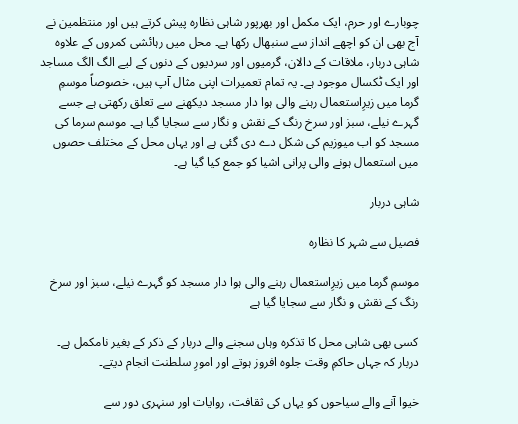چوبارے اور حرم، ایک مکمل اور بھرپور شاہی نظارہ پیش کرتے ہیں اور منتظمین نے آج بھی ان کو اچھے انداز سے سنبھال رکھا ہے۔ محل میں رہائشی کمروں کے علاوہ شاہی دربار، ملاقات کے دالان، گرمیوں اور سردیوں کے دنوں کے لیے الگ الگ مساجد اور ایک ٹکسال موجود ہے۔ یہ تمام تعمیرات اپنی مثال آپ ہیں، خصوصاً موسمِ گرما میں زیرِاستعمال رہنے والی ہوا دار مسجد دیکھنے سے تعلق رکھتی ہے جسے گہرے نیلے، سبز اور سرخ رنگ کے نقش و نگار سے سجایا گیا ہے۔ موسم سرما کی مسجد کو اب میوزیم کی شکل دے دی گئی ہے اور یہاں محل کے مختلف حصوں میں استعمال ہونے والی پرانی اشیا کو جمع کیا گیا ہے۔

شاہی دربار

فصیل سے شہر کا نظارہ

موسمِ گرما میں زیرِاستعمال رہنے والی ہوا دار مسجد کو گہرے نیلے، سبز اور سرخ رنگ کے نقش و نگار سے سجایا گیا ہے

کسی بھی شاہی محل کا تذکرہ وہاں سجنے والے دربار کے ذکر کے بغیر نامکمل ہے۔ دربار کہ جہاں حاکمِ وقت جلوہ افروز ہوتے اور امورِ سلطنت انجام دیتے۔

خیوا آنے والے سیاحوں کو یہاں کی ثقافت، روایات اور سنہری دور سے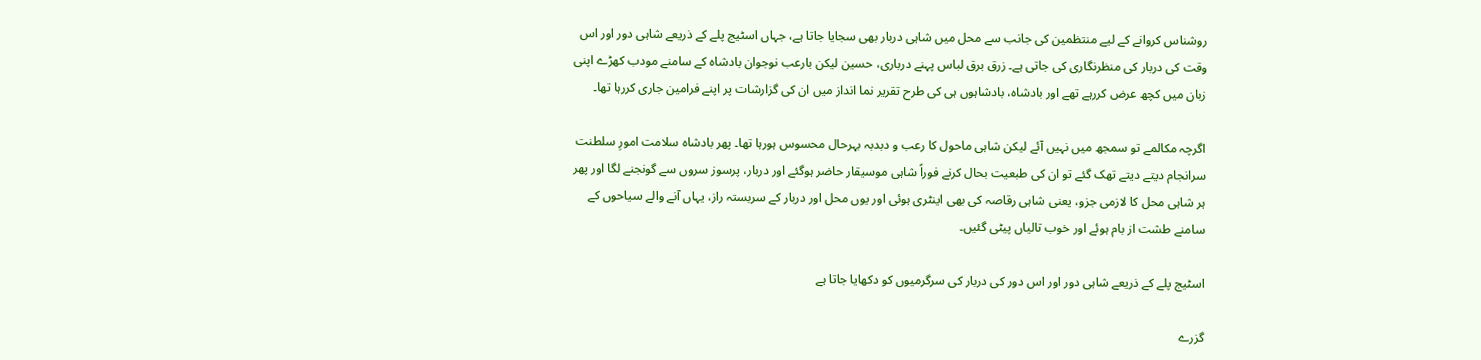روشناس کروانے کے لیے منتظمین کی جانب سے محل میں شاہی دربار بھی سجایا جاتا ہے، جہاں اسٹیج پلے کے ذریعے شاہی دور اور اس وقت کی دربار کی منظرنگاری کی جاتی ہے۔ زرق برق لباس پہنے درباری، حسین لیکن بارعب نوجوان بادشاہ کے سامنے مودب کھڑے اپنی زبان میں کچھ عرض کررہے تھے اور بادشاہ، بادشاہوں ہی کی طرح تقریر نما انداز میں ان کی گزارشات پر اپنے فرامین جاری کررہا تھا۔

اگرچہ مکالمے تو سمجھ میں نہیں آئے لیکن شاہی ماحول کا رعب و دبدبہ بہرحال محسوس ہورہا تھا۔ پھر بادشاہ سلامت امورِ سلطنت سرانجام دیتے دیتے تھک گئے تو ان کی طبعیت بحال کرنے فوراً شاہی موسیقار حاضر ہوگئے اور دربار، پرسوز سروں سے گونجنے لگا اور پھر ہر شاہی محل کا لازمی جزو، یعنی شاہی رقاصہ کی بھی اینٹری ہوئی اور یوں محل اور دربار کے سربستہ راز، یہاں آنے والے سیاحوں کے سامنے طشت از بام ہوئے اور خوب تالیاں پیٹی گئیں۔

اسٹیج پلے کے ذریعے شاہی دور اور اس دور کی دربار کی سرگرمیوں کو دکھایا جاتا ہے

گزرے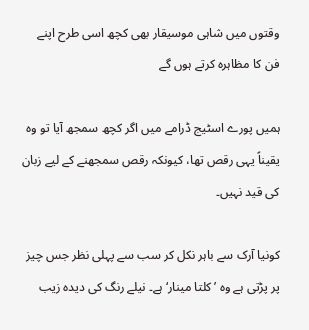وقتوں میں شاہی موسیقار بھی کچھ اسی طرح اپنے فن کا مظاہرہ کرتے ہوں گے

ہمیں پورے اسٹیج ڈرامے میں اگر کچھ سمجھ آیا تو وہ یقیناً یہی رقص تھا، کیونکہ رقص سمجھنے کے لیے زبان کی قید نہیں۔

کونیا آرک سے باہر نکل کر سب سے پہلی نظر جس چیز پر پڑتی ہے وہ ’کلتا مینار‘ ہے۔ نیلے رنگ کی دیدہ زیب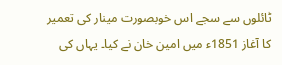ٹائلوں سے سجے اس خوبصورت مینار کی تعمیر کا آغاز 1851ء میں امین خان نے کیا۔ یہاں کی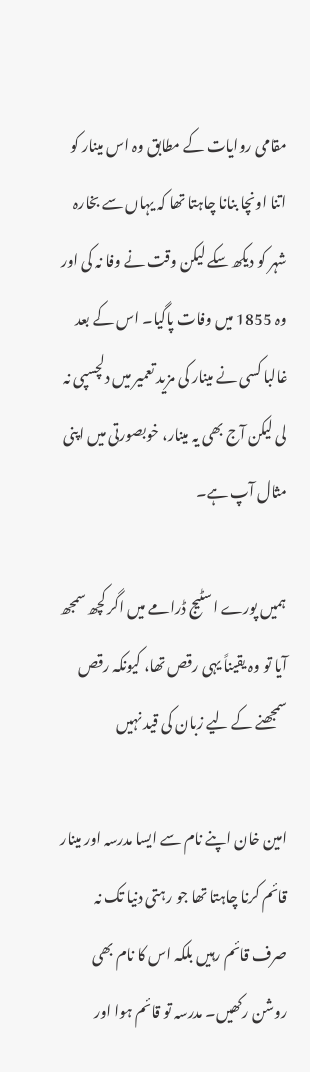مقامی روایات کے مطابق وہ اس مینار کو اتنا اونچا بنانا چاہتا تھا کہ یہاں سے بخارہ شہر کو دیکھ سکے لیکن وقت نے وفا نہ کی اور وہ 1855 میں وفات پاگیا۔ اس کے بعد غالبا کسی نے مینار کی مزید تعمیر میں دلچسپی نہ لی لیکن آج بھی یہ مینار، خوبصورتی میں اپنی مثال آپ ہے۔

ہمیں پورے اسٹیج ڈرامے میں اگر کچھ سمجھ آیا تو وہ یقیناً یہی رقص تھا، کیونکہ رقص سمجھنے کے لیے زبان کی قید نہیں

امین خان اپنے نام سے ایسا مدرسہ اور مینار قائم کرنا چاہتا تھا جو رہتی دنیا تک نہ صرف قائم رہیں بلکہ اس کا نام بھی روشن رکھیں۔ مدرسہ تو قائم ہوا اور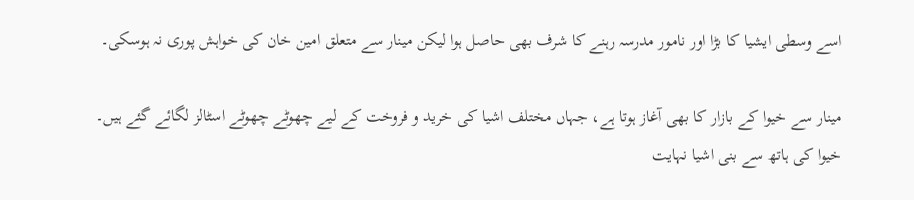اسے وسطی ایشیا کا بڑا اور نامور مدرسہ رہنے کا شرف بھی حاصل ہوا لیکن مینار سے متعلق امین خان کی خواہش پوری نہ ہوسکی۔

مینار سے خیوا کے بازار کا بھی آغاز ہوتا ہے، جہاں مختلف اشیا کی خرید و فروخت کے لیے چھوٹے چھوٹے اسٹالز لگائے گئے ہیں۔ خیوا کی ہاتھ سے بنی اشیا نہایت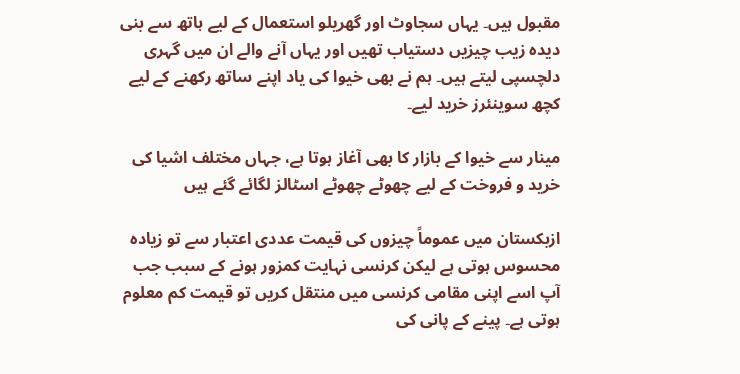مقبول ہیں۔ یہاں سجاوٹ اور گھریلو استعمال کے لیے ہاتھ سے بنی دیدہ زیب چیزیں دستیاب تھیں اور یہاں آنے والے ان میں گہری دلچسپی لیتے ہیں۔ ہم نے بھی خیوا کی یاد اپنے ساتھ رکھنے کے لیے کچھ سوینئرز خرید لیے۔

مینار سے خیوا کے بازار کا بھی آغاز ہوتا ہے، جہاں مختلف اشیا کی خرید و فروخت کے لیے چھوٹے چھوٹے اسٹالز لگائے گئے ہیں

ازبکستان میں عموماً چیزوں کی قیمت عددی اعتبار سے تو زیادہ محسوس ہوتی ہے لیکن کرنسی نہایت کمزور ہونے کے سبب جب آپ اسے اپنی مقامی کرنسی میں منتقل کریں تو قیمت کم معلوم ہوتی ہے۔ پینے کے پانی کی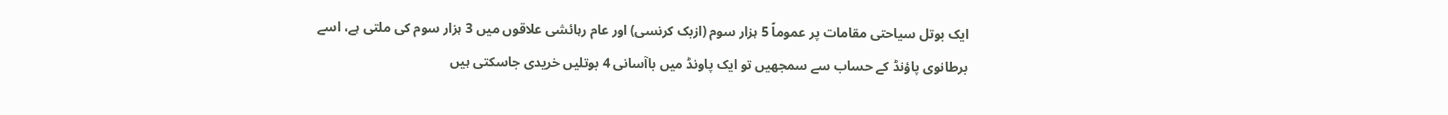ایک بوتل سیاحتی مقامات پر عموماً 5 ہزار سوم (ازبک کرنسی) اور عام رہائشی علاقوں میں 3 ہزار سوم کی ملتی ہے، اسے برطانوی پاؤنڈ کے حساب سے سمجھیں تو ایک پاونڈ میں باآسانی 4 بوتلیں خریدی جاسکتی ہیں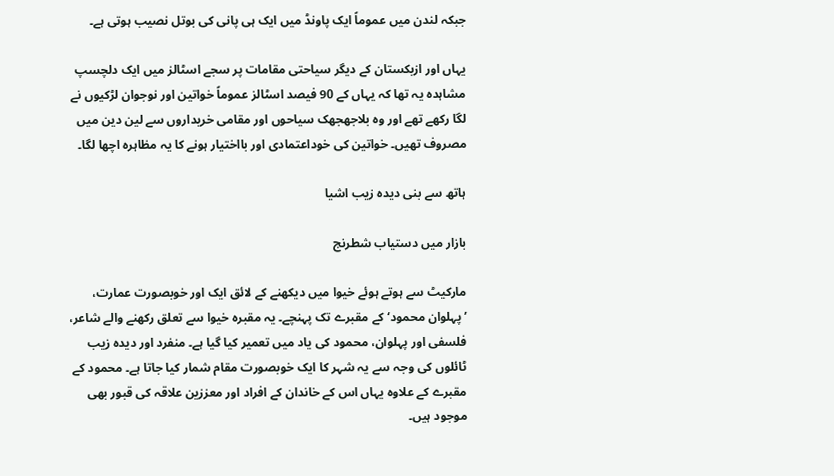جبکہ لندن میں عموماً ایک پاونڈ میں ایک ہی پانی کی بوتل نصیب ہوتی ہے۔

یہاں اور ازبکستان کے دیگر سیاحتی مقامات پر سجے اسٹالز میں ایک دلچسپ مشاہدہ یہ تھا کہ یہاں کے 90 فیصد اسٹالز عموماً خواتین اور نوجوان لڑکیوں نے لگا رکھے تھے اور وہ بلاجھجھک سیاحوں اور مقامی خریداروں سے لین دین میں مصروف تھیں۔ خواتین کی خوداعتمادی اور بااختیار ہونے کا یہ مظاہرہ اچھا لگا۔

ہاتھ سے بنی دیدہ زیب اشیا

بازار میں دستیاب شطرنج

مارکیٹ سے ہوتے ہوئے خیوا میں دیکھنے کے لائق ایک اور خوبصورت عمارت، ’پہلوان محمود‘ کے مقبرے تک پہنچے۔ یہ مقبرہ خیوا سے تعلق رکھنے والے شاعر، فلسفی اور پہلوان، محمود کی یاد میں تعمیر کیا گیا ہے۔ منفرد اور دیدہ زیب ٹائلوں کی وجہ سے یہ شہر کا ایک خوبصورت مقام شمار کیا جاتا ہے۔ محمود کے مقبرے کے علاوہ یہاں اس کے خاندان کے افراد اور معززین علاقہ کی قبور بھی موجود ہیں۔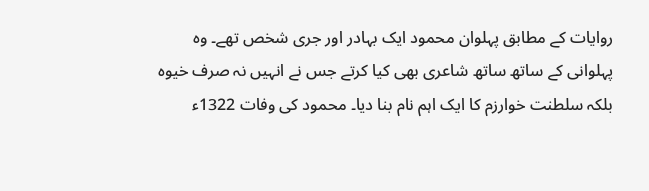روایات کے مطابق پہلوان محمود ایک بہادر اور جری شخص تھے۔ وہ پہلوانی کے ساتھ ساتھ شاعری بھی کیا کرتے جس نے انہیں نہ صرف خیوہ بلکہ سلطنت خوارزم کا ایک اہم نام بنا دیا۔ محمود کی وفات 1322ء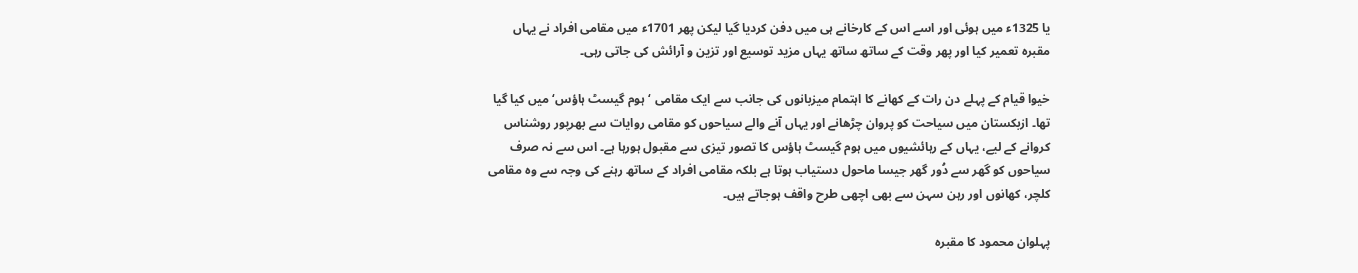یا 1325ء میں ہوئی اور اسے اس کے کارخانے ہی میں دفن کردیا گیا لیکن پھر 1701ء میں مقامی افراد نے یہاں مقبرہ تعمیر کیا اور پھر وقت کے ساتھ ساتھ یہاں مزید توسیع اور تزین و آرائش کی جاتی رہی۔

خیوا قیام کے پہلے دن رات کے کھانے کا اہتمام میزبانوں کی جانب سے ایک مقامی ‘ہوم گیسٹ ہاؤس‘ میں کیا گیا تھا۔ ازبکستان میں سیاحت کو پروان چڑھانے اور یہاں آنے والے سیاحوں کو مقامی روایات سے بھرپور روشناس کروانے کے لیے، یہاں کے رہائشیوں میں ہوم گیسٹ ہاؤس کا تصور تیزی سے مقبول ہورہا ہے۔ اس سے نہ صرف سیاحوں کو گھر سے دُور گھر جیسا ماحول دستیاب ہوتا ہے بلکہ مقامی افراد کے ساتھ رہنے کی وجہ سے وہ مقامی کلچر، کھانوں اور رہن سہن سے بھی اچھی طرح واقف ہوجاتے ہیں۔

پہلوان محمود کا مقبرہ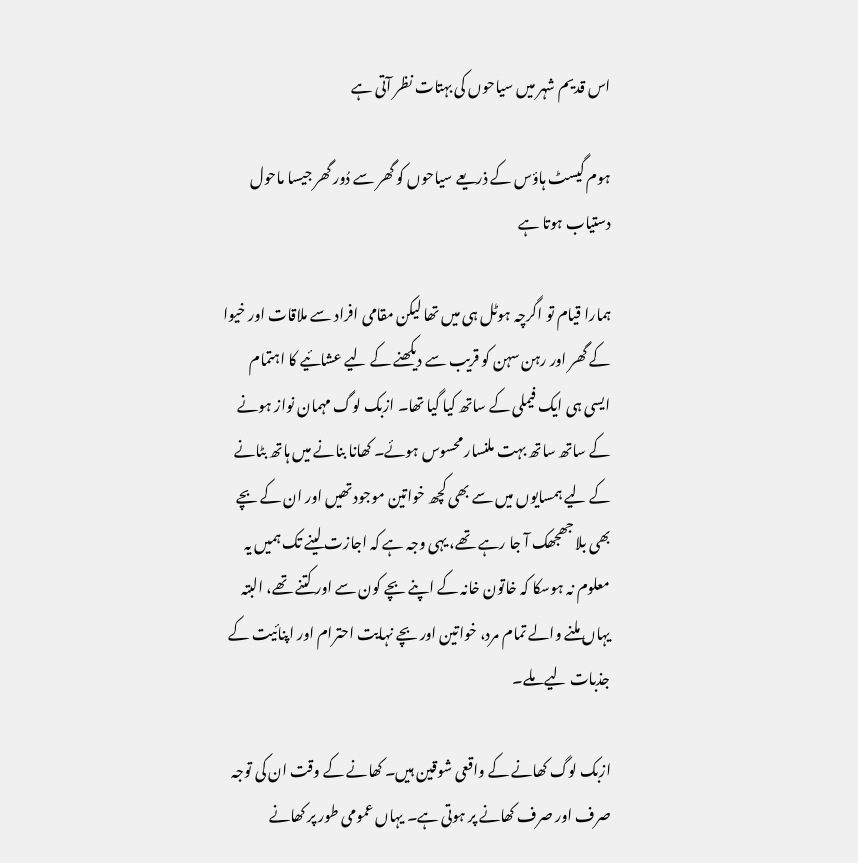اس قدیم شہر میں سیاحوں کی بہتات نظر آتی ہے

ہوم گیسٹ ہاؤس کے ذریعے سیاحوں کو گھر سے دُور گھر جیسا ماحول دستیاب ہوتا ہے

ہمارا قیام تو اگرچہ ہوٹل ہی میں تھا لیکن مقامی افراد سے ملاقات اور خیوا کے گھر اور رہن سہن کو قریب سے دیکھنے کے لیے عشائیے کا اہتمام ایسی ہی ایک فیملی کے ساتھ کیا گیا تھا۔ ازبک لوگ مہمان نواز ہونے کے ساتھ ساتھ بہت ملنسار محسوس ہوئے۔ کھانا بنانے میں ہاتھ بٹانے کے لیے ہمسایوں میں سے بھی کچھ خواتین موجود تھیں اور ان کے بچے بھی بلا جھجھک آ جا رہے تھے، یہی وجہ ہے کہ اجازت لینے تک ہمیں یہ معلوم نہ ہوسکا کہ خاتون خانہ کے اپنے بچے کون سے اور کتنے تھے، البتہ یہاں ملنے والے تمام مرد، خواتین اور بچے نہایت احترام اور اپنائیت کے جذبات لیے ملے۔

ازبک لوگ کھانے کے واقعی شوقین ہیں۔ کھانے کے وقت ان کی توجہ صرف اور صرف کھانے پر ہوتی ہے۔ یہاں عمومی طور پر کھانے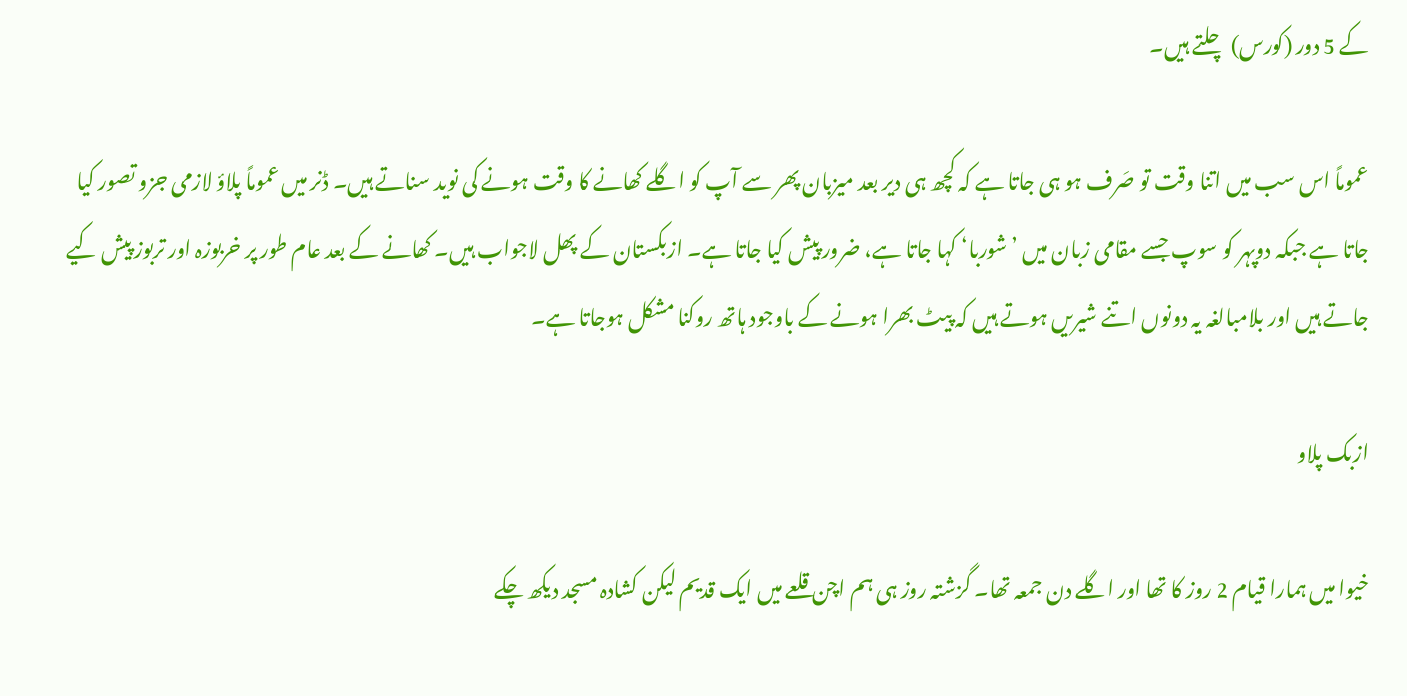کے 5 دور (کورس) چلتے ہیں۔

عموماً اس سب میں اتنا وقت تو صَرف ہو ہی جاتا ہے کہ کچھ ہی دیر بعد میزبان پھر سے آپ کو اگلے کھانے کا وقت ہونے کی نوید سناتے ہیں۔ ڈنر میں عموماً پلاؤ لازمی جزو تصور کیا جاتا ہے جبکہ دوپہر کو سوپ جسے مقامی زبان میں ’شوربا‘ کہا جاتا ہے، ضرور پیش کیا جاتا ہے۔ ازبکستان کے پھل لاجواب ہیں۔ کھانے کے بعد عام طور پر خربوزہ اور تربوز پیش کیے جاتے ہیں اور بلامبالغہ یہ دونوں اتنے شیریں ہوتے ہیں کہ پیٹ بھرا ہونے کے باوجود ہاتھ روکنا مشکل ہوجاتا ہے۔

ازبک پلاو

خیوا میں ہمارا قیام 2 روز کا تھا اور اگلے دن جمعہ تھا۔ گزشتہ روز ہی ہم اچن قلعے میں ایک قدیم لیکن کشادہ مسجد دیکھ چکے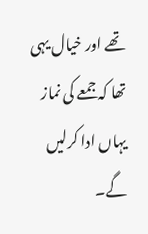تھے اور خیال یہی تھا کہ جمعے کی نماز یہاں ادا کرلیں گے۔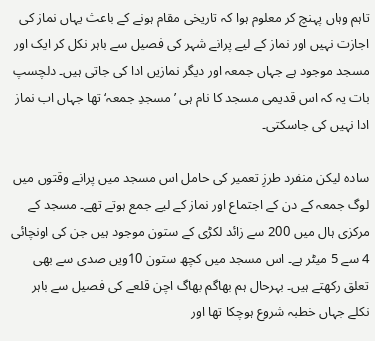تاہم وہاں پہنچ کر معلوم ہوا کہ تاریخی مقام ہونے کے باعث یہاں نماز کی اجازت نہیں اور نماز کے لیے پرانے شہر کی فصیل سے باہر نکل کر ایک اور مسجد موجود ہے جہاں جمعہ اور دیگر نمازیں ادا کی جاتی ہیں۔ دلچسپ بات یہ کہ اس قدیمی مسجد کا نام ہی ’مسجدِ جمعہ‘ تھا جہاں اب نماز ادا نہیں کی جاسکتی۔

سادہ لیکن منفرد طرزِ تعمیر کی حامل اس مسجد میں پرانے وقتوں میں لوگ جمعہ کے دن کے اجتماع اور نماز کے لیے جمع ہوتے تھے۔ مسجد کے مرکزی ہال میں 200 سے زائد لکڑی کے ستون موجود ہیں جن کی اونچائی 4 سے 5 میٹر ہے۔ اس مسجد میں کچھ ستون 10ویں صدی سے بھی تعلق رکھتے ہیں۔ بہرحال ہم بھاگم بھاگ اچن قلعے کی فصیل سے باہر نکلے جہاں خطبہ شروع ہوچکا تھا اور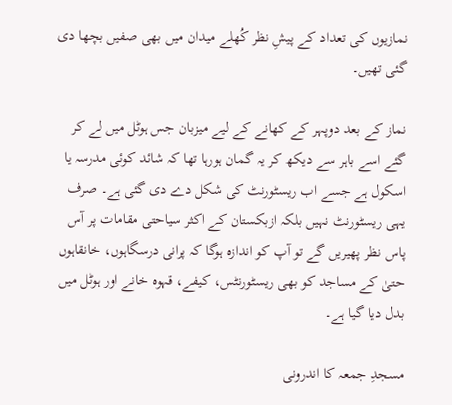نمازیوں کی تعداد کے پیشِ نظر کُھلے میدان میں بھی صفیں بچھا دی گئی تھیں۔

نماز کے بعد دوپہر کے کھانے کے لیے میزبان جس ہوٹل میں لے کر گئے اسے باہر سے دیکھ کر یہ گمان ہورہا تھا کہ شائد کوئی مدرسہ یا اسکول ہے جسے اب ریسٹورنٹ کی شکل دے دی گئی ہے۔ صرف یہی ریسٹورنٹ نہیں بلکہ ازبکستان کے اکثر سیاحتی مقامات پر آس پاس نظر پھیریں گے تو آپ کو اندازہ ہوگا کہ پرانی درسگاہوں، خانقاہوں حتیٰ کے مساجد کو بھی ریسٹورنٹس، کیفے، قہوہ خانے اور ہوٹل میں بدل دیا گیا ہے۔

مسجدِ جمعہ کا اندرونی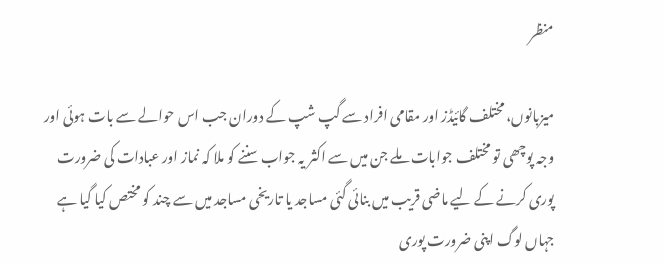منظر

میزبانوں، مختلف گائیڈز اور مقامی افراد سے گپ شپ کے دوران جب اس حوالے سے بات ہوئی اور وجہ پوچھی تو مختلف جوابات ملے جن میں سے اکثر یہ جواب سننے کو ملا کہ نماز اور عبادات کی ضرورت پوری کرنے کے لیے ماضی قریب میں بنائی گئی مساجد یا تاریخی مساجد میں سے چند کو مختص کیا گیا ہے جہاں لوگ اپنی ضرورت پوری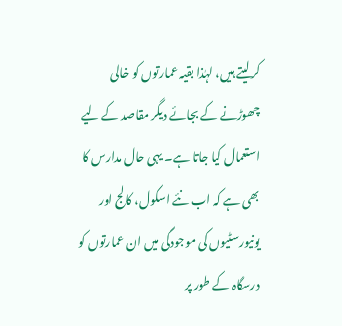کرلیتے ہیں، لہٰذا بقیہ عمارتوں کو خالی چھوڑنے کے بجائے دیگر مقاصد کے لیے استعمال کیا جاتا ہے۔ یہی حال مدارس کا بھی ہے کہ اب نئے اسکول، کالج اور یونیورسٹیوں کی موجودگی میں ان عمارتوں کو درسگاہ کے طور پر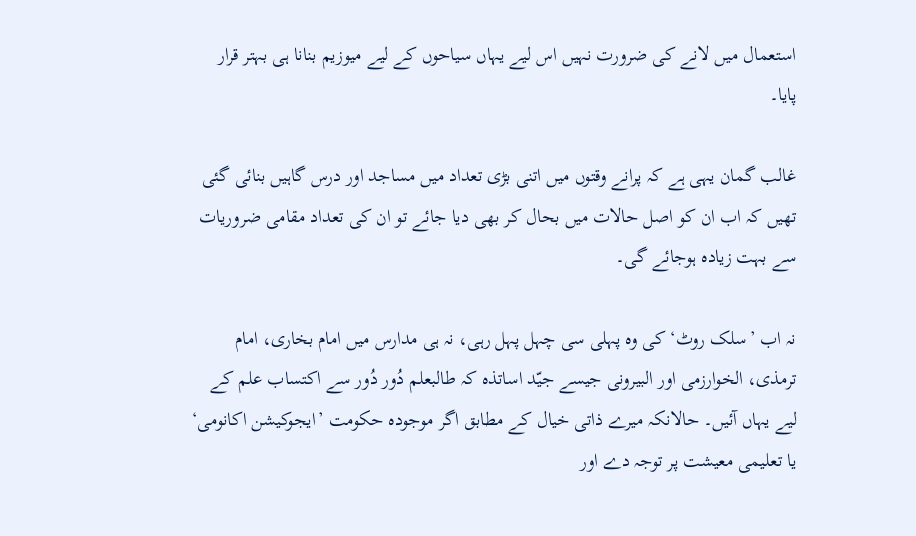استعمال میں لانے کی ضرورت نہیں اس لیے یہاں سیاحوں کے لیے میوزیم بنانا ہی بہتر قرار پایا۔

غالب گمان یہی ہے کہ پرانے وقتوں میں اتنی بڑی تعداد میں مساجد اور درس گاہیں بنائی گئی تھیں کہ اب ان کو اصل حالات میں بحال کر بھی دیا جائے تو ان کی تعداد مقامی ضروریات سے بہت زیادہ ہوجائے گی۔

نہ اب ’سلک روٹ‘ کی وہ پہلی سی چہل پہل رہی، نہ ہی مدارس میں امام بخاری، امام ترمذی، الخوارزمی اور البیرونی جیسے جیّد اساتذہ کہ طالبعلم دُور دُور سے اکتساب علم کے لیے یہاں آئیں۔ حالانکہ میرے ذاتی خیال کے مطابق اگر موجودہ حکومت ’ایجوکیشن اکانومی‘ یا تعلیمی معیشت پر توجہ دے اور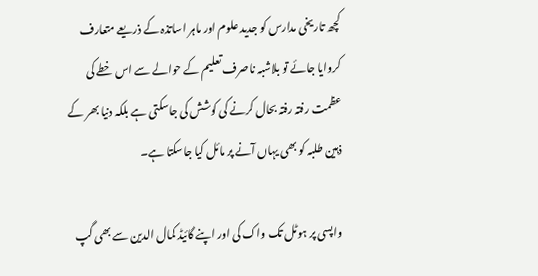کچھ تاریخی مدارس کو جدید علوم اور ماہر اساتذہ کے ذریعے متعارف کروایا جائے تو بلاشبہ ناصرف تعلیم کے حوالے سے اس خطے کی عظمت رفتہ رفتہ بحال کرنے کی کوشش کی جاسکتی ہے بلکہ دنیا بھر کے ذہین طلبہ کو بھی یہاں آنے پر مائل کیا جاسکتا ہے۔

واپسی پر ہوٹل تک واک کی اور اپنے گائیڈ کمال الدین سے بھی گپ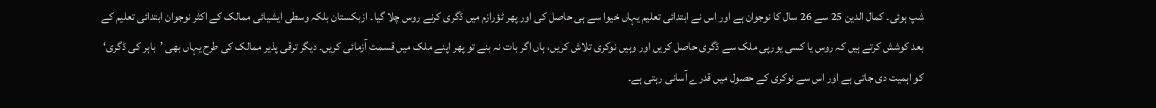شپ ہوئی۔ کمال الدین 25 سے 26 سال کا نوجوان ہے اور اس نے ابتدائی تعلیم یہاں خیوا سے ہی حاصل کی اور پھر ٹؤرازم میں ڈگری کرنے روس چلا گیا۔ ازبکستان بلکہ وسطی ایشیائی ممالک کے اکثر نوجوان ابتدائی تعلیم کے بعد کوشش کرتے ہیں کہ روس یا کسی یورپی ملک سے ڈگری حاصل کریں اور وہیں نوکری تلاش کریں، ہاں اگر بات نہ بنے تو پھر اپنے ملک میں قسمت آزمائی کریں۔ دیگر ترقی پذیر ممالک کی طرح یہاں بھی ’باہر کی ڈگری‘ کو اہمیت دی جاتی ہے اور اس سے نوکری کے حصول میں قدرے آسانی رہتی ہے۔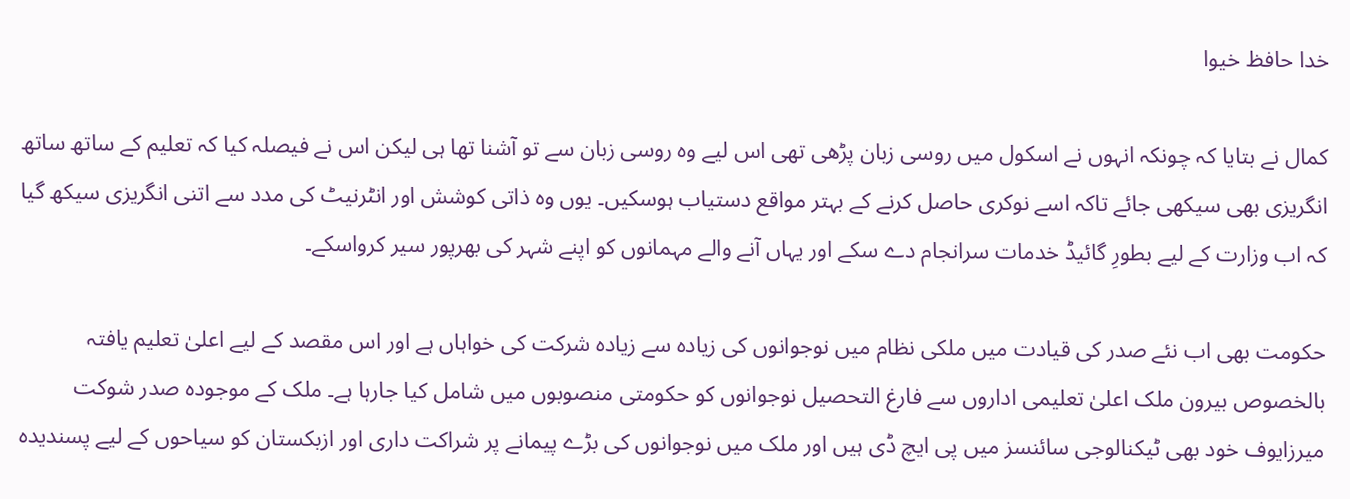خدا حافظ خیوا

کمال نے بتایا کہ چونکہ انہوں نے اسکول میں روسی زبان پڑھی تھی اس لیے وہ روسی زبان سے تو آشنا تھا ہی لیکن اس نے فیصلہ کیا کہ تعلیم کے ساتھ ساتھ انگریزی بھی سیکھی جائے تاکہ اسے نوکری حاصل کرنے کے بہتر مواقع دستیاب ہوسکیں۔ یوں وہ ذاتی کوشش اور انٹرنیٹ کی مدد سے اتنی انگریزی سیکھ گیا کہ اب وزارت کے لیے بطورِ گائیڈ خدمات سرانجام دے سکے اور یہاں آنے والے مہمانوں کو اپنے شہر کی بھرپور سیر کرواسکے۔

حکومت بھی اب نئے صدر کی قیادت میں ملکی نظام میں نوجوانوں کی زیادہ سے زیادہ شرکت کی خواہاں ہے اور اس مقصد کے لیے اعلیٰ تعلیم یافتہ بالخصوص بیرون ملک اعلیٰ تعلیمی اداروں سے فارغ التحصیل نوجوانوں کو حکومتی منصوبوں میں شامل کیا جارہا ہے۔ ملک کے موجودہ صدر شوکت میرزایوف خود بھی ٹیکنالوجی سائنسز میں پی ایچ ڈی ہیں اور ملک میں نوجوانوں کی بڑے پیمانے پر شراکت داری اور ازبکستان کو سیاحوں کے لیے پسندیدہ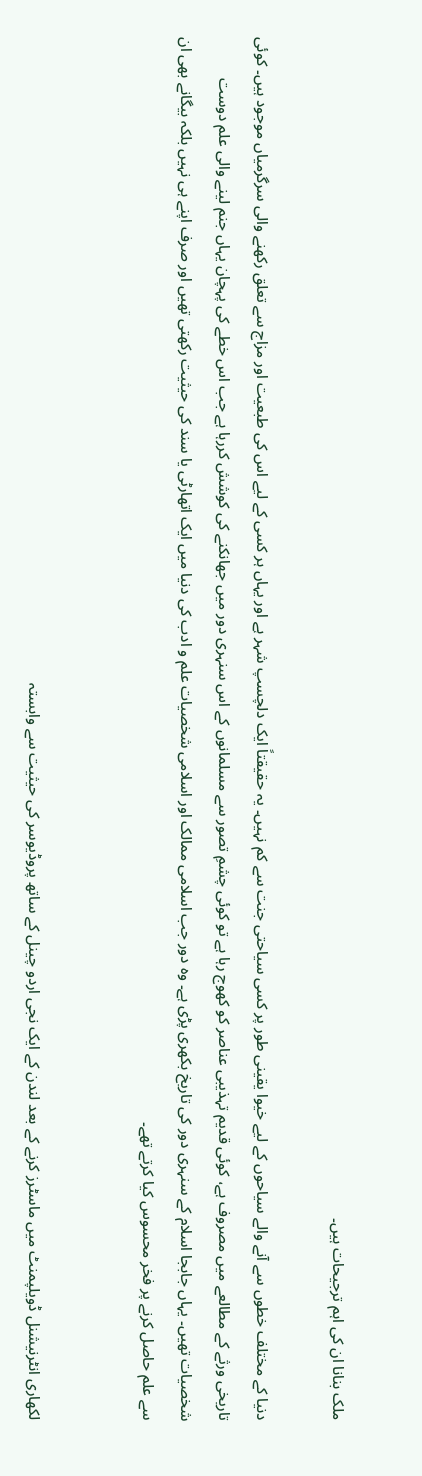ملک بنانا ان کی اہم ترجیحات ہیں۔

دنیا کے مختلف خطوں سے آنے والے سیاحوں کے لیے خیوا یقینی طور پر کسی سیاحتی جنت سے کم نہیں۔ یہ حقیقتاً ایک دلچسپ شہر ہے اور یہاں ہر کسی کے لیے اس کی طبعیت اور مزاج سے تعلق رکھنے والی سرگرمیاں موجود ہیں۔ کوئی تاریخی ورثے کے مطالعے میں مصروف ہے، کوئی قدیم تہذیبی عناصر کو کھوج رہا ہے تو کوئی چشمِ تصور سے مسلمانوں کے اس سنہری دور میں جھانکنے کی کوشش کررہا ہے جب اس خطے کی پہچان یہاں جنم لینے والی علم دوست شخصیات تھیں۔ یہاں جابجا اسلام کے سنہری دور کی تاریخ بکھری پڑی ہے۔ وہ دور جب اسلامی ممالک اور اسلامی شخصیات علم و ادب کی دنیا میں ایک اتھارٹی یا سند کی حیثیت رکھتی تھیں اور صرف اپنے ہی نہیں بلکہ بیگانے بھی ان سے علم حاصل کرنے پر فخر محسوس کیا کرتے تھے۔


لکھاری انٹرنیشنل ڈویلپمنٹ میں ماسٹرز کرنے کے بعد لندن کے ایک نجی اردو چینل کے ساتھ پروڈیوسر کی حیثیت سے وابستہ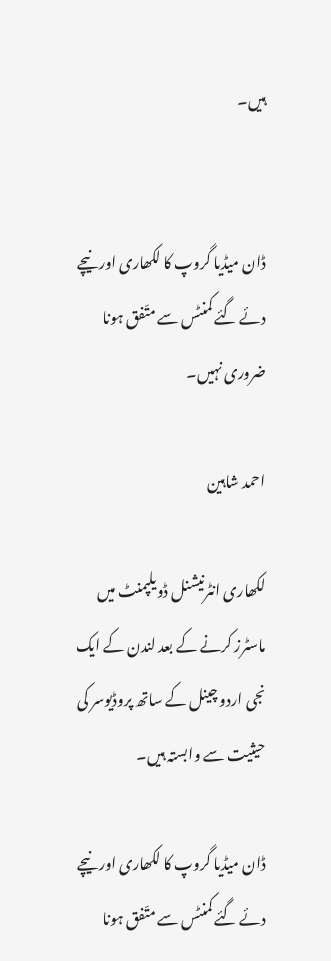ہیں۔


ڈان میڈیا گروپ کا لکھاری اور نیچے دئے گئے کمنٹس سے متّفق ہونا ضروری نہیں۔

احمد شاہین

لکھاری انٹرنیشنل ڈویلپمنٹ میں ماسٹرز کرنے کے بعد لندن کے ایک نجی اردو چینل کے ساتھ پروڈیوسر کی حیثیت سے وابستہ ہیں۔

ڈان میڈیا گروپ کا لکھاری اور نیچے دئے گئے کمنٹس سے متّفق ہونا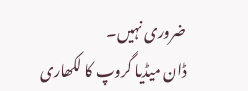ضروری نہیں۔
ڈان میڈیا گروپ کا لکھاری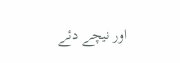اور نیچے دئے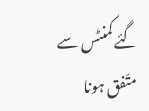گئے کمنٹس سے متّفق ہونا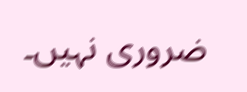ضروری نہیں۔